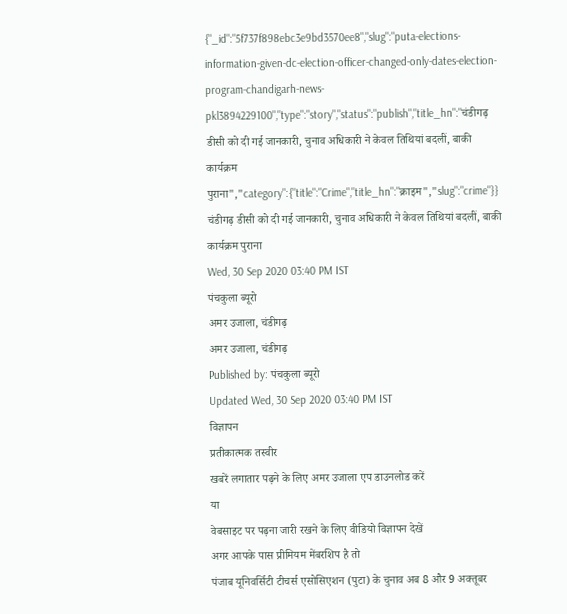{"_id":"5f737f898ebc3e9bd3570ee8","slug":"puta-elections-information-given-dc-election-officer-changed-only-dates-election-program-chandigarh-news-pkl3894229100","type":"story","status":"publish","title_hn":"चंडीगढ़ डीसी को दी गई जानकारी, चुनाव अधिकारी ने केवल तिथियां बदलीं, बाकी कार्यक्रम पुराना","category":{"title":"Crime","title_hn":"क्राइम","slug":"crime"}}
चंडीगढ़ डीसी को दी गई जानकारी, चुनाव अधिकारी ने केवल तिथियां बदलीं, बाकी कार्यक्रम पुराना
Wed, 30 Sep 2020 03:40 PM IST
पंचकुला ब्यूरो
अमर उजाला, चंडीगढ़
अमर उजाला, चंडीगढ़
Published by: पंचकुला ब्यूरो
Updated Wed, 30 Sep 2020 03:40 PM IST
विज्ञापन
प्रतीकात्मक तस्वीर
खबरें लगातार पढ़ने के लिए अमर उजाला एप डाउनलोड करें
या
वेबसाइट पर पढ़ना जारी रखने के लिए वीडियो विज्ञापन देखें
अगर आपके पास प्रीमियम मेंबरशिप है तो
पंजाब यूनिवर्सिटी टीचर्स एसोसिएशन (पुटा) के चुनाव अब 8 और 9 अक्तूबर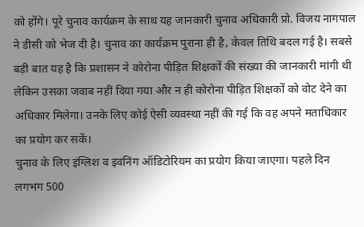को होंगे। पूरे चुनाव कार्यक्रम के साथ यह जानकारी चुनाव अधिकारी प्रो. विजय नागपाल ने डीसी को भेज दी है। चुनाव का कार्यक्रम पुराना ही है, केवल तिथि बदल गई है। सबसे बड़ी बात यह है कि प्रशासन ने कोरोना पीड़ित शिक्षकों की संख्या की जानकारी मांगी थी लेकिन उसका जवाब नहीं दिया गया और न ही कोरोना पीड़ित शिक्षकों को वोट देने का अधिकार मिलेगा। उनके लिए कोई ऐसी व्यवस्था नहीं की गई कि वह अपने मताधिकार का प्रयोग कर सकें।
चुनाव के लिए इंग्लिश व इवनिंग ऑडिटोरियम का प्रयोग किया जाएगा। पहले दिन लगभग 500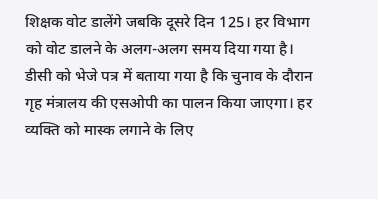शिक्षक वोट डालेंगे जबकि दूसरे दिन 125। हर विभाग को वोट डालने के अलग-अलग समय दिया गया है। डीसी को भेजे पत्र में बताया गया है कि चुनाव के दौरान गृह मंत्रालय की एसओपी का पालन किया जाएगा। हर व्यक्ति को मास्क लगाने के लिए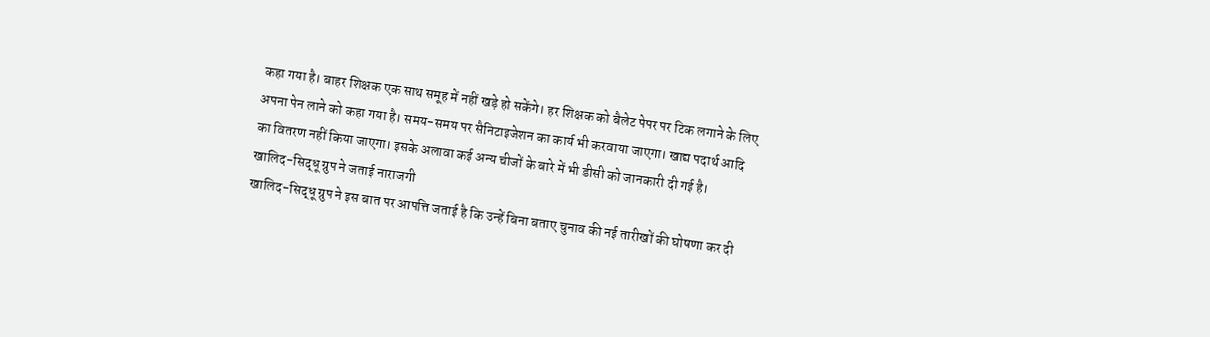कहा गया है। बाहर शिक्षक एक साथ समूह में नहीं खड़े हो सकेंगे। हर शिक्षक को बैलेट पेपर पर टिक लगाने के लिए अपना पेन लाने को कहा गया है। समय-समय पर सैनिटाइजेशन का कार्य भी करवाया जाएगा। खाद्य पदार्थ आदि का वितरण नहीं किया जाएगा। इसके अलावा कई अन्य चीजों के बारे में भी डीसी को जानकारी दी गई है।
खालिद-सिद्धू ग्रुप ने जताई नाराजगी
खालिद-सिद्धू ग्रुप ने इस बात पर आपत्ति जताई है कि उन्हें बिना बताए चुनाव की नई तारीखों की घोषणा कर दी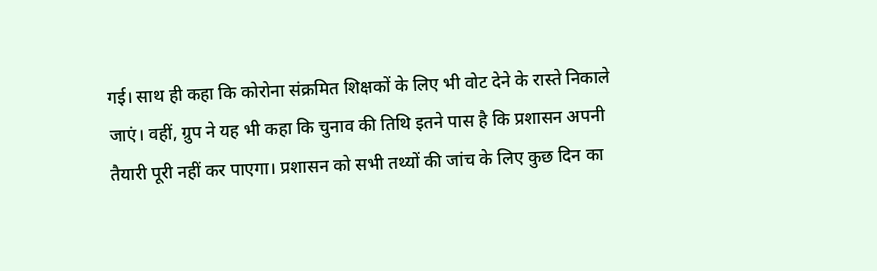गई। साथ ही कहा कि कोरोना संक्रमित शिक्षकों के लिए भी वोट देने के रास्ते निकाले जाएं। वहीं, ग्रुप ने यह भी कहा कि चुनाव की तिथि इतने पास है कि प्रशासन अपनी तैयारी पूरी नहीं कर पाएगा। प्रशासन को सभी तथ्यों की जांच के लिए कुछ दिन का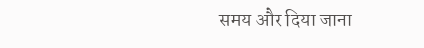समय और दिया जाना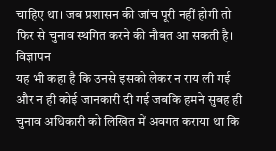चाहिए था। जब प्रशासन की जांच पूरी नहीं होगी तो फिर से चुनाव स्थगित करने की नौबत आ सकती है।
विज्ञापन
यह भी कहा है कि उनसे इसको लेकर न राय ली गई और न ही कोई जानकारी दी गई जबकि हमने सुबह ही चुनाव अधिकारी को लिखित में अवगत कराया था कि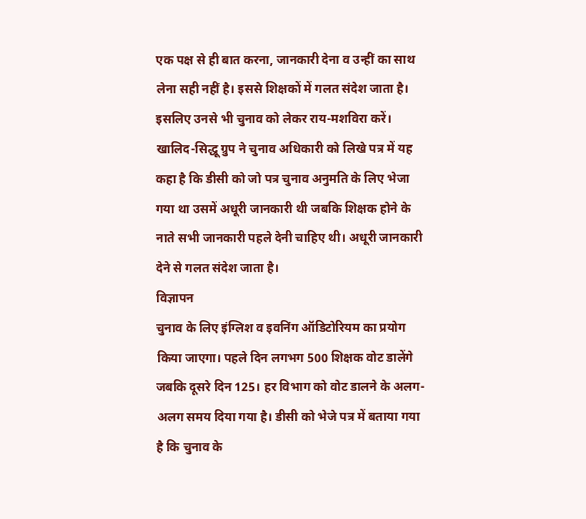एक पक्ष से ही बात करना, जानकारी देना व उन्हीं का साथ लेना सही नहीं है। इससे शिक्षकों में गलत संदेश जाता है। इसलिए उनसे भी चुनाव को लेकर राय-मशविरा करें। खालिद-सिद्धू ग्रुप ने चुनाव अधिकारी को लिखे पत्र में यह कहा है कि डीसी को जो पत्र चुनाव अनुमति के लिए भेजा गया था उसमें अधूरी जानकारी थी जबकि शिक्षक होने के नाते सभी जानकारी पहले देनी चाहिए थी। अधूरी जानकारी देने से गलत संदेश जाता है।
विज्ञापन
चुनाव के लिए इंग्लिश व इवनिंग ऑडिटोरियम का प्रयोग किया जाएगा। पहले दिन लगभग 500 शिक्षक वोट डालेंगे जबकि दूसरे दिन 125। हर विभाग को वोट डालने के अलग-अलग समय दिया गया है। डीसी को भेजे पत्र में बताया गया है कि चुनाव के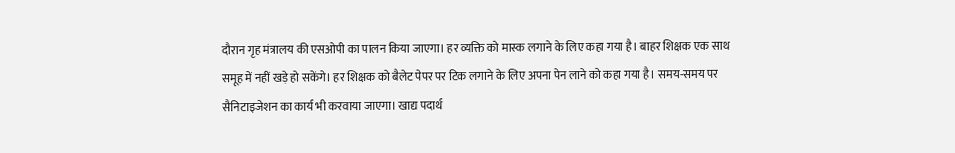दौरान गृह मंत्रालय की एसओपी का पालन किया जाएगा। हर व्यक्ति को मास्क लगाने के लिए कहा गया है। बाहर शिक्षक एक साथ समूह में नहीं खड़े हो सकेंगे। हर शिक्षक को बैलेट पेपर पर टिक लगाने के लिए अपना पेन लाने को कहा गया है। समय-समय पर सैनिटाइजेशन का कार्य भी करवाया जाएगा। खाद्य पदार्थ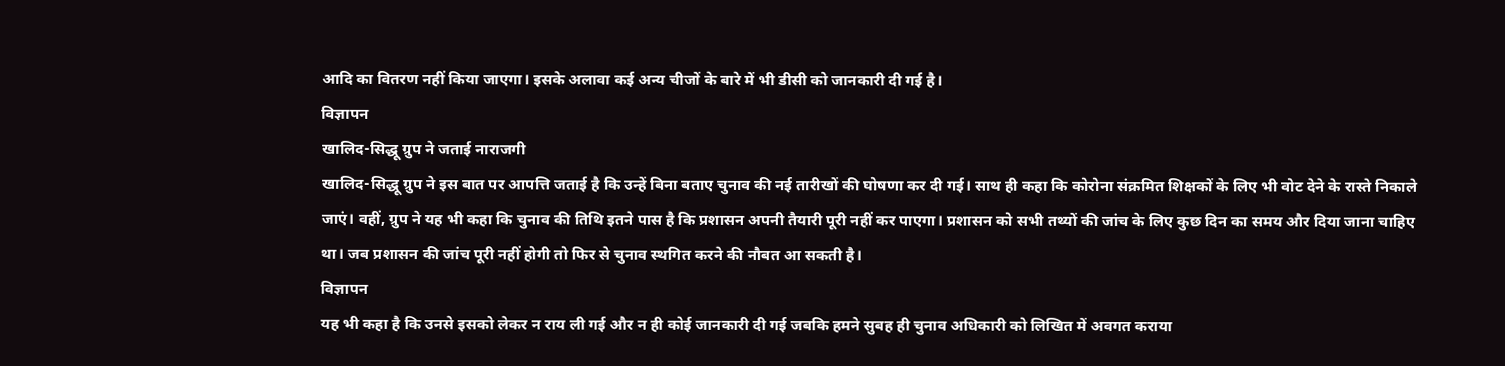आदि का वितरण नहीं किया जाएगा। इसके अलावा कई अन्य चीजों के बारे में भी डीसी को जानकारी दी गई है।
विज्ञापन
खालिद-सिद्धू ग्रुप ने जताई नाराजगी
खालिद-सिद्धू ग्रुप ने इस बात पर आपत्ति जताई है कि उन्हें बिना बताए चुनाव की नई तारीखों की घोषणा कर दी गई। साथ ही कहा कि कोरोना संक्रमित शिक्षकों के लिए भी वोट देने के रास्ते निकाले जाएं। वहीं, ग्रुप ने यह भी कहा कि चुनाव की तिथि इतने पास है कि प्रशासन अपनी तैयारी पूरी नहीं कर पाएगा। प्रशासन को सभी तथ्यों की जांच के लिए कुछ दिन का समय और दिया जाना चाहिए था। जब प्रशासन की जांच पूरी नहीं होगी तो फिर से चुनाव स्थगित करने की नौबत आ सकती है।
विज्ञापन
यह भी कहा है कि उनसे इसको लेकर न राय ली गई और न ही कोई जानकारी दी गई जबकि हमने सुबह ही चुनाव अधिकारी को लिखित में अवगत कराया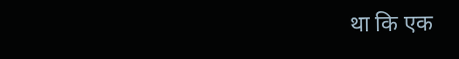था कि एक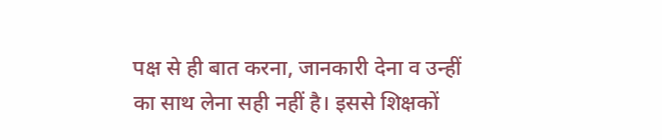पक्ष से ही बात करना, जानकारी देना व उन्हीं का साथ लेना सही नहीं है। इससे शिक्षकों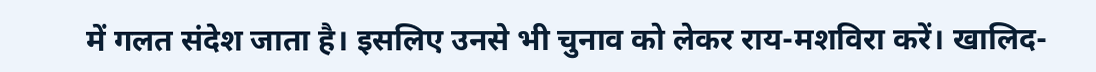में गलत संदेश जाता है। इसलिए उनसे भी चुनाव को लेकर राय-मशविरा करें। खालिद-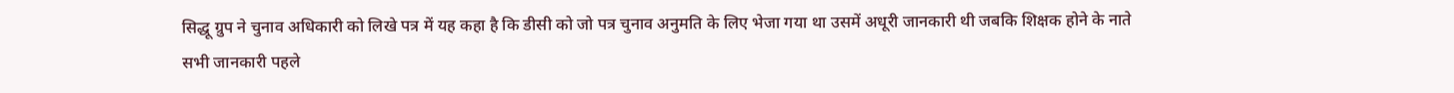सिद्धू ग्रुप ने चुनाव अधिकारी को लिखे पत्र में यह कहा है कि डीसी को जो पत्र चुनाव अनुमति के लिए भेजा गया था उसमें अधूरी जानकारी थी जबकि शिक्षक होने के नाते सभी जानकारी पहले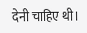देनी चाहिए थी।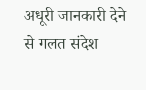अधूरी जानकारी देने से गलत संदेश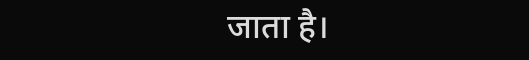जाता है।